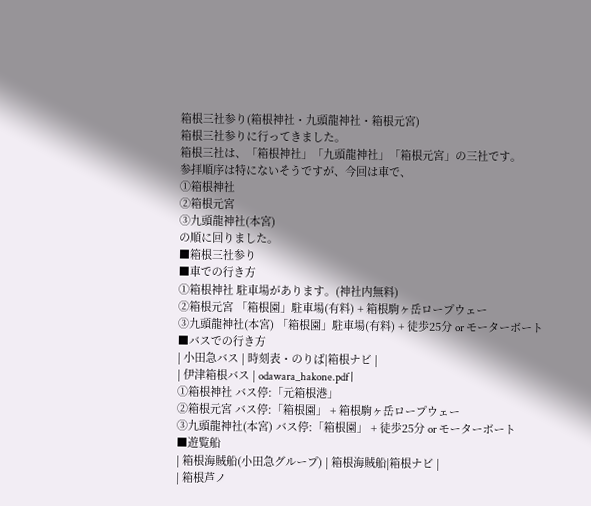箱根三社参り(箱根神社・九頭龍神社・箱根元宮)
箱根三社参りに行ってきました。
箱根三社は、「箱根神社」「九頭龍神社」「箱根元宮」の三社です。
参拝順序は特にないそうですが、今回は車で、
①箱根神社
②箱根元宮
③九頭龍神社(本宮)
の順に回りました。
■箱根三社参り
■車での行き方
①箱根神社 駐車場があります。(神社内無料)
②箱根元宮 「箱根園」駐車場(有料) + 箱根駒ヶ岳ロープウェー
③九頭龍神社(本宮) 「箱根園」駐車場(有料) + 徒歩25分 or モーターボート
■バスでの行き方
| 小田急バス | 時刻表・のりば|箱根ナビ |
| 伊津箱根バス | odawara_hakone.pdf |
①箱根神社 バス停:「元箱根港」
②箱根元宮 バス停:「箱根園」 + 箱根駒ヶ岳ロープウェー
③九頭龍神社(本宮) バス停:「箱根園」 + 徒歩25分 or モーターボート
■遊覧船
| 箱根海賊船(小田急グループ) | 箱根海賊船|箱根ナビ |
| 箱根芦ノ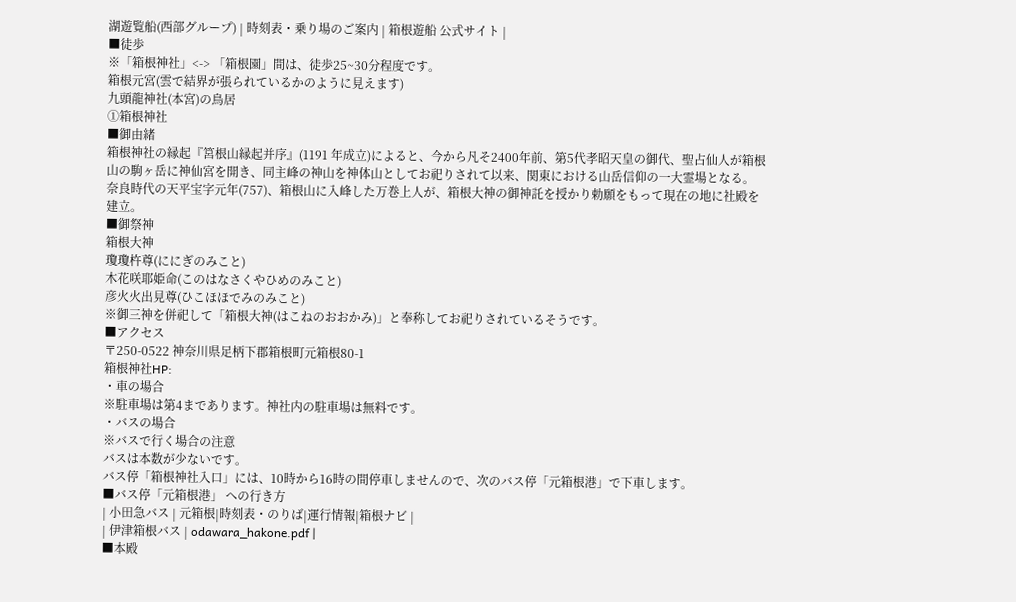湖遊覧船(西部グループ) | 時刻表・乗り場のご案内 | 箱根遊船 公式サイト |
■徒歩
※「箱根神社」<-> 「箱根園」間は、徒歩25~30分程度です。
箱根元宮(雲で結界が張られているかのように見えます)
九頭龍神社(本宮)の鳥居
①箱根神社
■御由緒
箱根神社の縁起『筥根山縁起并序』(1191 年成立)によると、今から凡そ2400年前、第5代孝昭天皇の御代、聖占仙人が箱根山の駒ヶ岳に神仙宮を開き、同主峰の神山を神体山としてお祀りされて以来、関東における山岳信仰の一大霊場となる。
奈良時代の天平宝字元年(757)、箱根山に入峰した万巻上人が、箱根大神の御神託を授かり勅願をもって現在の地に社殿を建立。
■御祭神
箱根大神
瓊瓊杵尊(ににぎのみこと)
木花咲耶姫命(このはなさくやひめのみこと)
彦火火出見尊(ひこほほでみのみこと)
※御三神を併祀して「箱根大神(はこねのおおかみ)」と奉称してお祀りされているそうです。
■アクセス
〒250-0522 神奈川県足柄下郡箱根町元箱根80-1
箱根神社HP:
・車の場合
※駐車場は第4まであります。神社内の駐車場は無料です。
・バスの場合
※バスで行く場合の注意
バスは本数が少ないです。
バス停「箱根神社入口」には、10時から16時の間停車しませんので、次のバス停「元箱根港」で下車します。
■バス停「元箱根港」 への行き方
| 小田急バス | 元箱根|時刻表・のりば|運行情報|箱根ナビ |
| 伊津箱根バス | odawara_hakone.pdf |
■本殿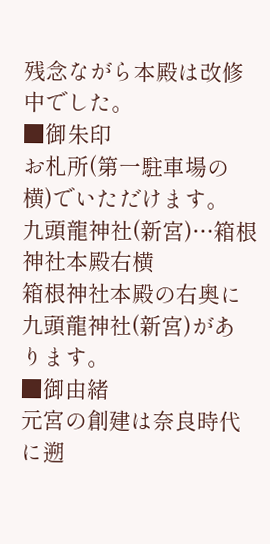残念ながら本殿は改修中でした。
■御朱印
お札所(第一駐車場の横)でいただけます。
九頭龍神社(新宮)…箱根神社本殿右横
箱根神社本殿の右奥に九頭龍神社(新宮)があります。
■御由緒
元宮の創建は奈良時代に遡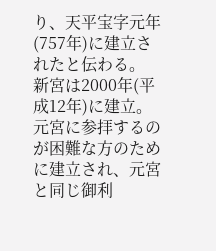り、天平宝字元年(757年)に建立されたと伝わる。
新宮は2000年(平成12年)に建立。
元宮に参拝するのが困難な方のために建立され、元宮と同じ御利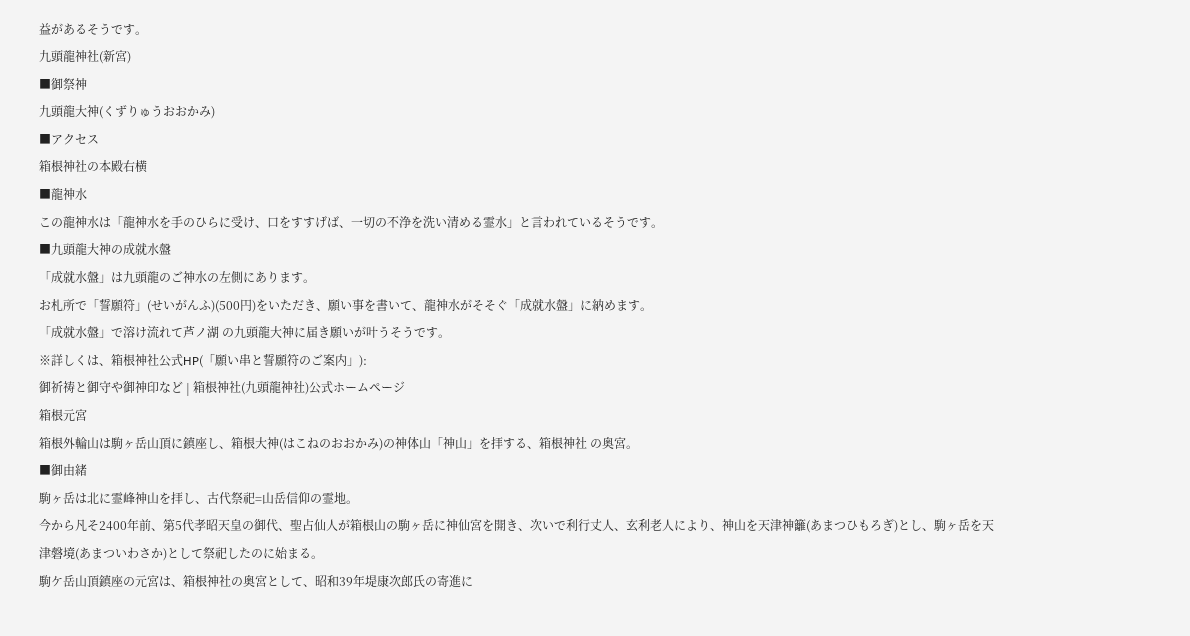益があるそうです。
九頭龍神社(新宮)
■御祭神
九頭龍大神(くずりゅうおおかみ)
■アクセス
箱根神社の本殿右横
■龍神水
この龍神水は「龍神水を手のひらに受け、口をすすげば、一切の不浄を洗い清める霊水」と言われているそうです。
■九頭龍大神の成就水盤
「成就水盤」は九頭龍のご神水の左側にあります。
お札所で「誓願符」(せいがんふ)(500円)をいただき、願い事を書いて、龍神水がそそぐ「成就水盤」に納めます。
「成就水盤」で溶け流れて芦ノ湖 の九頭龍大神に届き願いが叶うそうです。
※詳しくは、箱根神社公式HP(「願い串と誓願符のご案内」):
御祈祷と御守や御神印など | 箱根神社(九頭龍神社)公式ホームページ
箱根元宮
箱根外輪山は駒ヶ岳山頂に鎮座し、箱根大神(はこねのおおかみ)の神体山「神山」を拝する、箱根神社 の奥宮。
■御由緒
駒ヶ岳は北に霊峰神山を拝し、古代祭祀=山岳信仰の霊地。
今から凡そ2400年前、第5代孝昭天皇の御代、聖占仙人が箱根山の駒ヶ岳に神仙宮を開き、次いで利行丈人、玄利老人により、神山を天津神籬(あまつひもろぎ)とし、駒ヶ岳を天津磐境(あまついわさか)として祭祀したのに始まる。
駒ケ岳山頂鎮座の元宮は、箱根神社の奥宮として、昭和39年堤康次郎氏の寄進に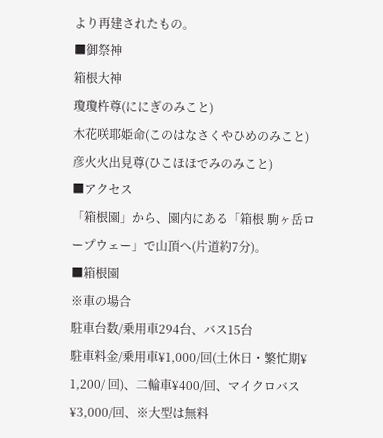より再建されたもの。
■御祭神
箱根大神
瓊瓊杵尊(ににぎのみこと)
木花咲耶姫命(このはなさくやひめのみこと)
彦火火出見尊(ひこほほでみのみこと)
■アクセス
「箱根園」から、園内にある「箱根 駒ヶ岳ロープウェー」で山頂へ(片道約7分)。
■箱根園
※車の場合
駐車台数/乗用車294台、バス15台
駐車料金/乗用車¥1,000/回(土休日・繁忙期¥ 1,200/ 回)、二輪車¥400/回、マイクロバス¥3,000/回、※大型は無料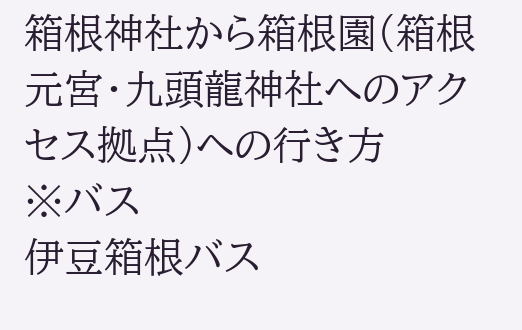箱根神社から箱根園(箱根元宮・九頭龍神社へのアクセス拠点)への行き方
※バス
伊豆箱根バス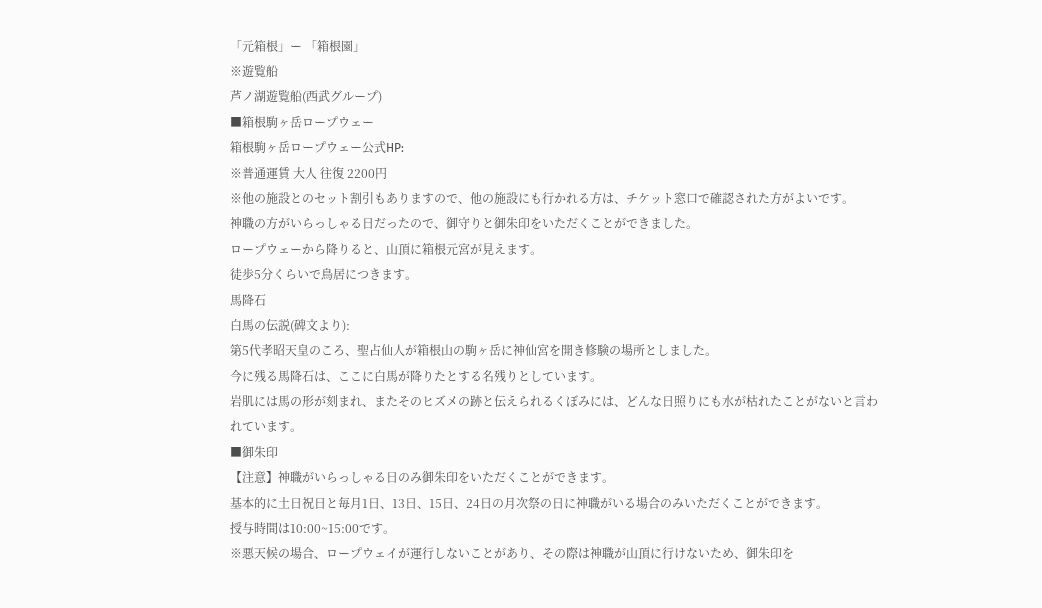「元箱根」ー 「箱根園」
※遊覧船
芦ノ湖遊覧船(西武グループ)
■箱根駒ヶ岳ロープウェー
箱根駒ヶ岳ロープウェー公式HP:
※普通運賃 大人 往復 2200円
※他の施設とのセット割引もありますので、他の施設にも行かれる方は、チケット窓口で確認された方がよいです。
神職の方がいらっしゃる日だったので、御守りと御朱印をいただくことができました。
ロープウェーから降りると、山頂に箱根元宮が見えます。
徒歩5分くらいで鳥居につきます。
馬降石
白馬の伝説(碑文より):
第5代孝昭天皇のころ、聖占仙人が箱根山の駒ヶ岳に神仙宮を開き修験の場所としました。
今に残る馬降石は、ここに白馬が降りたとする名残りとしています。
岩肌には馬の形が刻まれ、またそのヒズメの跡と伝えられるくぼみには、どんな日照りにも水が枯れたことがないと言われています。
■御朱印
【注意】神職がいらっしゃる日のみ御朱印をいただくことができます。
基本的に土日祝日と毎月1日、13日、15日、24日の月次祭の日に神職がいる場合のみいただくことができます。
授与時間は10:00~15:00です。
※悪天候の場合、ロープウェイが運行しないことがあり、その際は神職が山頂に行けないため、御朱印を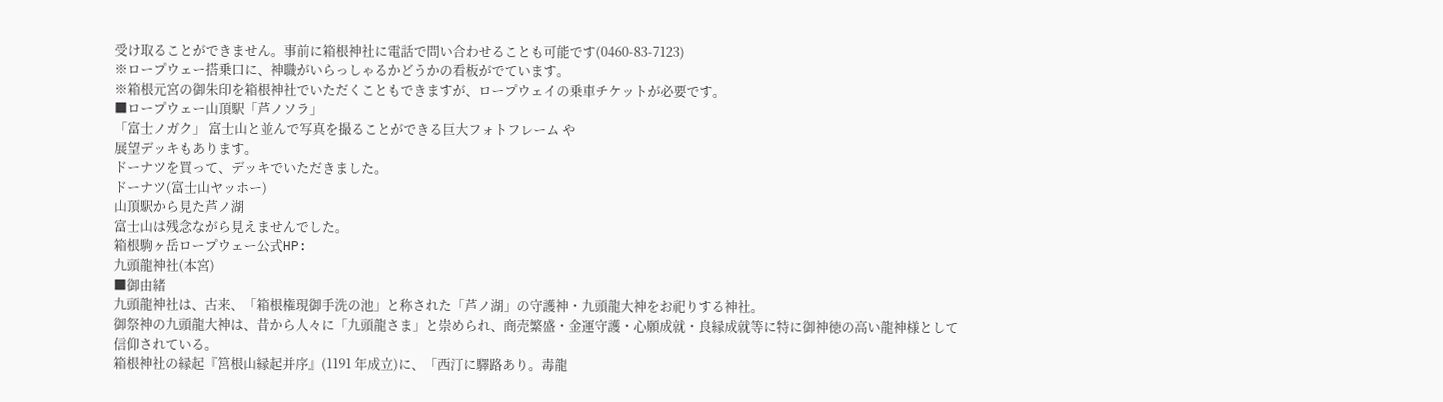受け取ることができません。事前に箱根神社に電話で問い合わせることも可能です(0460-83-7123)
※ロープウェー搭乗口に、神職がいらっしゃるかどうかの看板がでています。
※箱根元宮の御朱印を箱根神社でいただくこともできますが、ロープウェイの乗車チケットが必要です。
■ロープウェー山頂駅「芦ノソラ」
「富士ノガク」 富士山と並んで写真を撮ることができる巨大フォトフレーム や
展望デッキもあります。
ドーナツを買って、デッキでいただきました。
ドーナツ(富士山ヤッホー)
山頂駅から見た芦ノ湖
富士山は残念ながら見えませんでした。
箱根駒ヶ岳ロープウェー公式HP:
九頭龍神社(本宮)
■御由緒
九頭龍神社は、古来、「箱根権現御手洗の池」と称された「芦ノ湖」の守護神・九頭龍大神をお祀りする神社。
御祭神の九頭龍大神は、昔から人々に「九頭龍さま」と崇められ、商売繁盛・金運守護・心願成就・良縁成就等に特に御神徳の高い龍神様として信仰されている。
箱根神社の縁起『筥根山縁起并序』(1191 年成立)に、「西汀に驛路あり。毒龍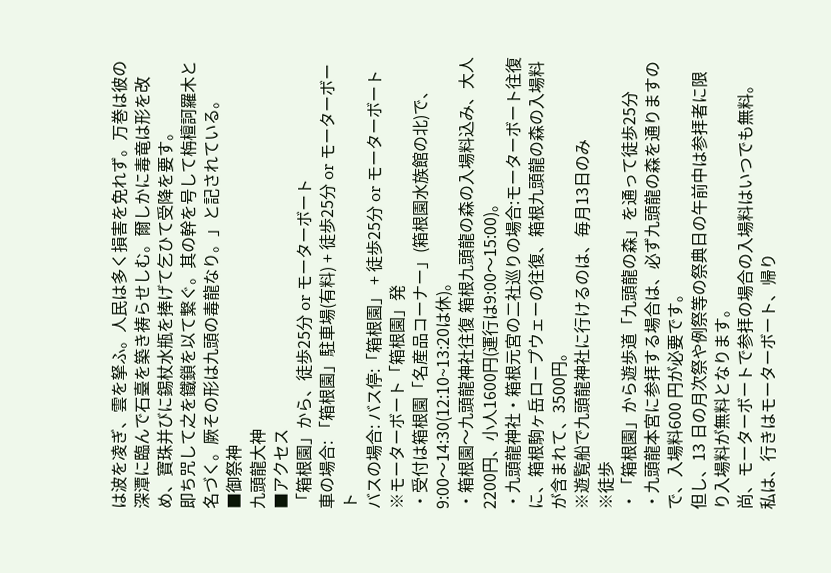は波を凌ぎ、雲を拏ふ。人民は多く損害を免れず。万巻は彼の深潭に臨んで石臺を築き祷らせしむ。爾しかに毒竜は形を改め、寶珠并びに錫杖水瓶を捧げて乞ひて受降を要す。
即ち咒して之を鐵鎖を以て繋ぐ。其の幹を号して栴檀訶羅木と名づく。厥その形は九頭の毒龍なり。」と記されている。
■御祭神
九頭龍大神
■アクセス
「箱根園」から、徒歩25分 or モーターボート
車の場合: 「箱根園」駐車場(有料) + 徒歩25分 or モーターボート
バスの場合: バス停:「箱根園」 + 徒歩25分 or モーターボート
※モーターボート「箱根園」発
・受付は箱根園「名産品コーナー」(箱根園水族館の北)で、9:00〜14:30(12:10~13:20は休)。
・箱根園〜九頭龍神社往復 箱根九頭龍の森の入場料込み、大人2200円、小人1600円(運行は9:00〜15:00)。
・九頭龍神社・箱根元宮の二社巡りの場合:モーターボート往復に、箱根駒ヶ岳ロープウェーの往復、箱根九頭龍の森の入場料が含まれて、3500円。
※遊覧船で九頭龍神社に行けるのは、毎月13日のみ
※徒歩
・「箱根園」から遊歩道「九頭龍の森」を通って徒歩25分
・九頭龍本宮に参拝する場合は、必ず九頭龍の森を通りますので、入場料600 円が必要です。
但し、13 日の月次祭や例祭等の祭典日の午前中は参拝者に限り入場料が無料となります。
尚、モーターボートで参拝の場合の入場料はいつでも無料。
私は、行きはモーターボート、帰り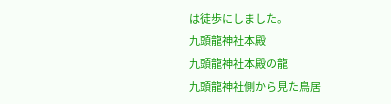は徒歩にしました。
九頭龍神社本殿
九頭龍神社本殿の龍
九頭龍神社側から見た鳥居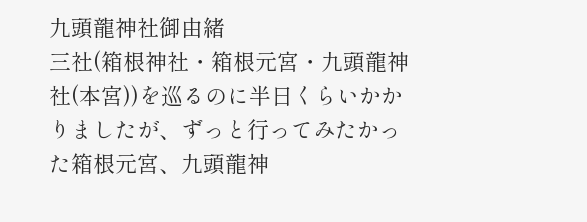九頭龍神社御由緒
三社(箱根神社・箱根元宮・九頭龍神社(本宮))を巡るのに半日くらいかかりましたが、ずっと行ってみたかった箱根元宮、九頭龍神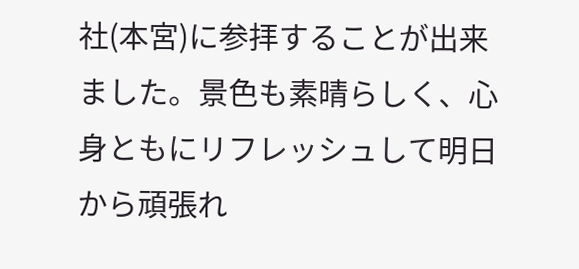社(本宮)に参拝することが出来ました。景色も素晴らしく、心身ともにリフレッシュして明日から頑張れ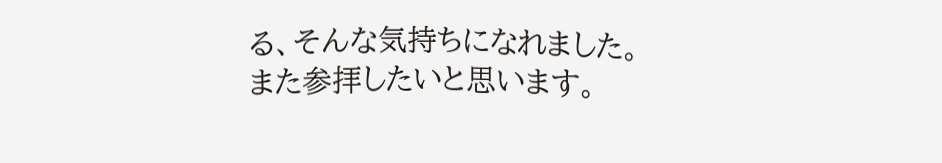る、そんな気持ちになれました。
また参拝したいと思います。